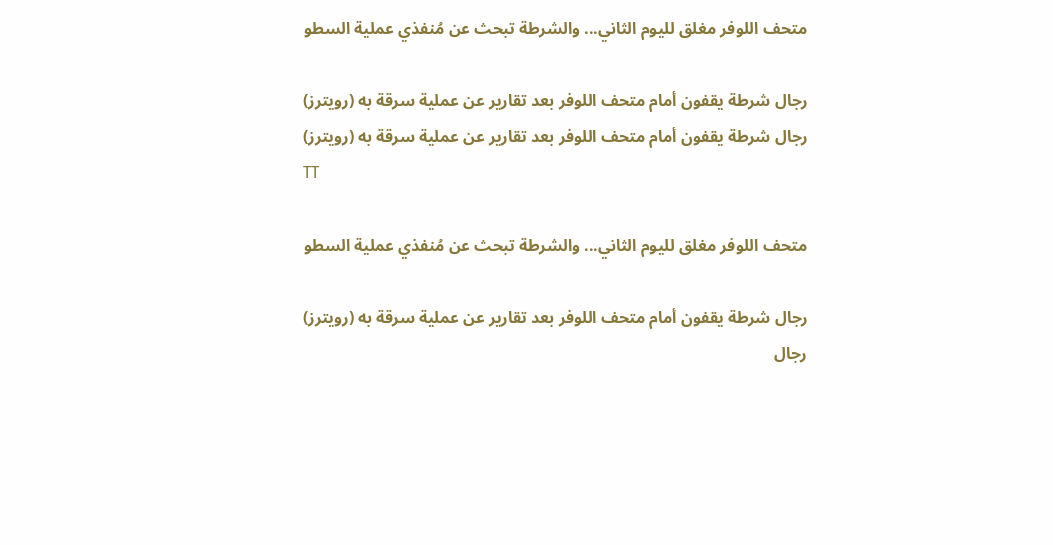متحف اللوفر مغلق لليوم الثاني... والشرطة تبحث عن مُنفذي عملية السطو

رجال شرطة يقفون أمام متحف اللوفر بعد تقارير عن عملية سرقة به (رويترز)
رجال شرطة يقفون أمام متحف اللوفر بعد تقارير عن عملية سرقة به (رويترز)
TT

متحف اللوفر مغلق لليوم الثاني... والشرطة تبحث عن مُنفذي عملية السطو

رجال شرطة يقفون أمام متحف اللوفر بعد تقارير عن عملية سرقة به (رويترز)
رجال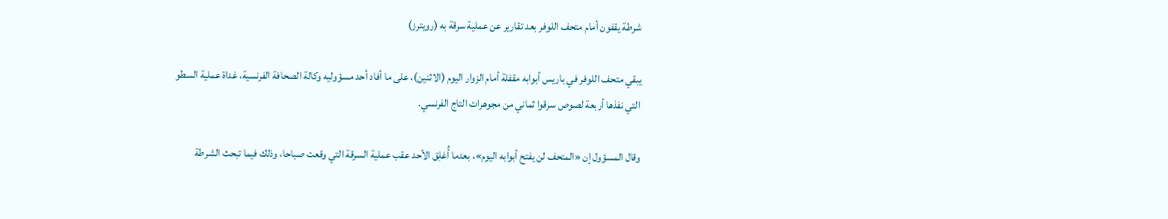شرطة يقفون أمام متحف اللوفر بعد تقارير عن عملية سرقة به (رويترز)

يبقي متحف اللوفر في باريس أبوابه مقفلة أمام الزوار اليوم (الاثنين)، على ما أفاد أحد مسؤوليه وكالة الصحافة الفرنسية، غداة عملية السطو التي نفذها أربعة لصوص سرقوا ثماني من مجوهرات التاج الفرنسي.

وقال المسؤول إن «المتحف لن يفتح أبوابه اليوم»، بعدما أُغلِق الأحد عقب عملية السرقة التي وقعت صباحا، وذلك فيما تبحث الشرطة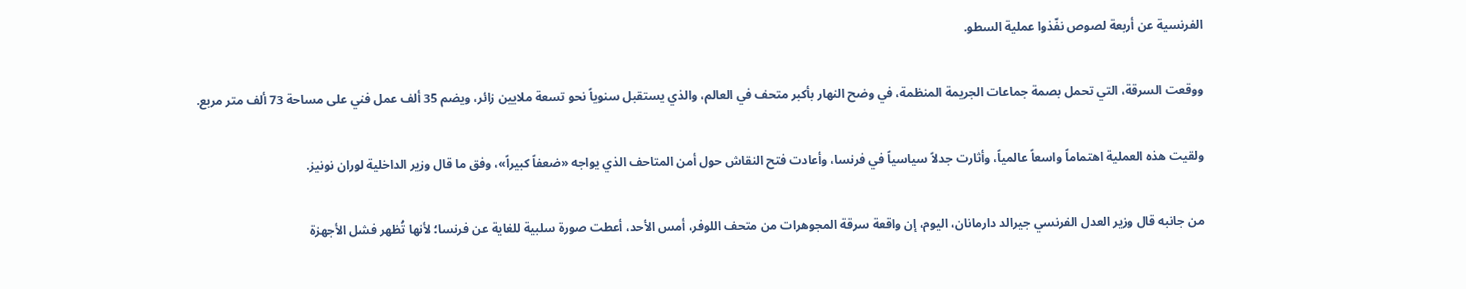الفرنسية عن أربعة لصوص نفّذوا عملية السطو.

ووقعت السرقة، التي تحمل بصمة جماعات الجريمة المنظمة، في وضح النهار بأكبر متحف في العالم، والذي يستقبل سنوياً نحو تسعة ملايين زائر، ويضم 35 ألف عمل فني على مساحة 73 ألف متر مربع.

ولقيت هذه العملية اهتماماً واسعاً عالمياً، وأثارت جدلاً سياسياً في فرنسا، وأعادت فتح النقاش حول أمن المتاحف الذي يواجه «ضعفاً كبيراً»، وفق ما قال وزير الداخلية لوران نونيز.

من جانبه قال وزير العدل الفرنسي جيرالد دارمانان، اليوم، إن واقعة سرقة المجوهرات من متحف اللوفر، أمس الأحد، أعطت صورة سلبية للغاية عن فرنسا؛ لأنها تُظهر فشل الأجهزة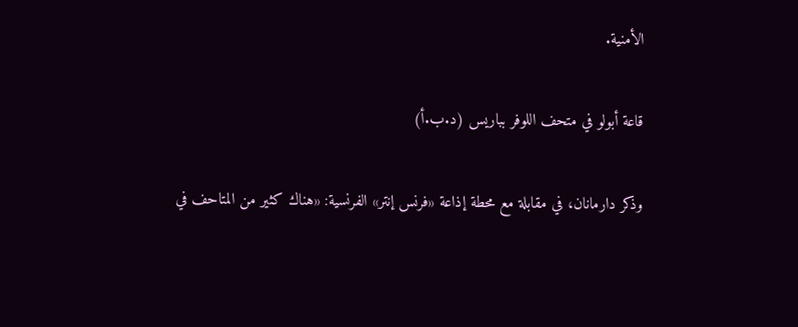الأمنية.

قاعة أبولو في متحف اللوفر بباريس (د.ب.أ)

وذكر دارمانان، في مقابلة مع محطة إذاعة «فرنس إنتر» الفرنسية: «هناك كثير من المتاحف في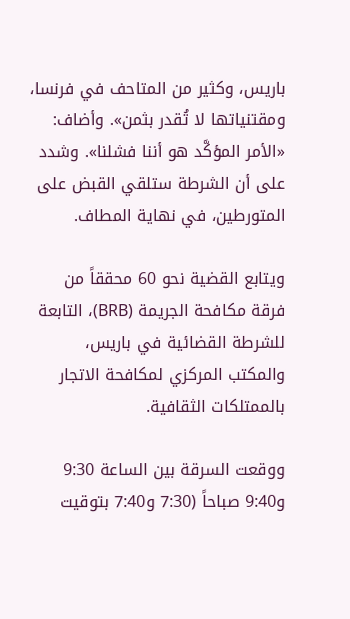باريس، وكثير من المتاحف في فرنسا، ومقتنياتها لا تُقدر بثمن». وأضاف: «الأمر المؤكَّد هو أننا فشلنا». وشدد على أن الشرطة ستلقي القبض على المتورطين، في نهاية المطاف.

ويتابع القضية نحو 60 محققاً من فرقة مكافحة الجريمة (BRB)، التابعة للشرطة القضائية في باريس، والمكتب المركزي لمكافحة الاتجار بالممتلكات الثقافية.

ووقعت السرقة بين الساعة 9:30 و9:40 صباحاً (7:30 و7:40 بتوقيت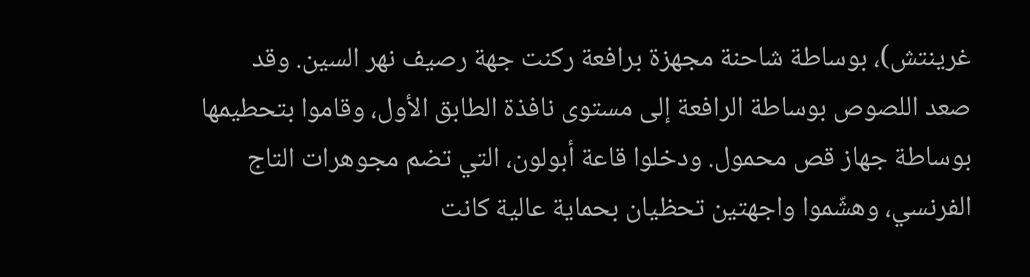غرينتش)، بوساطة شاحنة مجهزة برافعة ركنت جهة رصيف نهر السين. وقد صعد اللصوص بوساطة الرافعة إلى مستوى نافذة الطابق الأول، وقاموا بتحطيمها بوساطة جهاز قص محمول. ودخلوا قاعة أبولون، التي تضم مجوهرات التاج الفرنسي، وهشّموا واجهتين تحظيان بحماية عالية كانت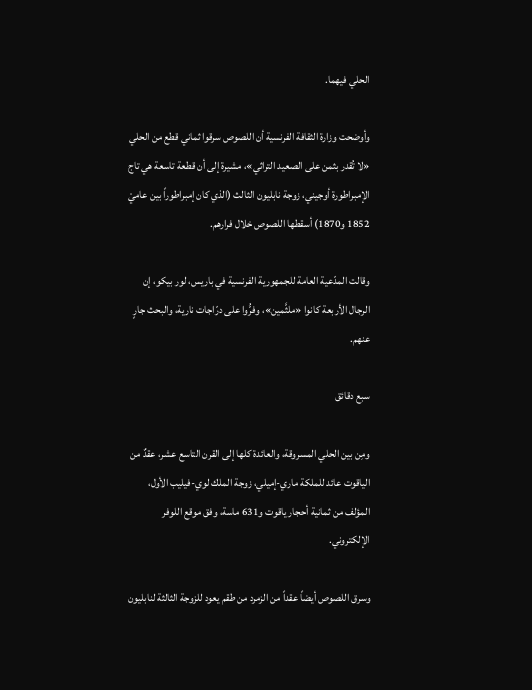الحلي فيهما.

وأوضحت وزارة الثقافة الفرنسية أن اللصوص سرقوا ثماني قطع من الحلي «لا تُقدر بثمن على الصعيد التراثي»، مشيرة إلى أن قطعة تاسعة هي تاج الإمبراطورة أوجيني، زوجة نابليون الثالث (الذي كان إمبراطوراً بين عاميْ 1852 و1870) أسقطها اللصوص خلال فرارهم.

وقالت المدّعية العامة للجمهورية الفرنسية في باريس، لور بيكو، إن الرجال الأربعة كانوا «ملثَّمين»، وفرُّوا على درّاجات نارية، والبحث جارٍ عنهم.

سبع دقائق

ومِن بين الحلي المسروقة، والعائدة كلها إلى القرن التاسع عشر، عقدٌ من الياقوت عائد للملكة ماري-إميلي، زوجة الملك لوي-فيليب الأول، المؤلف من ثمانية أحجار ياقوت و631 ماسة، وفق موقع اللوفر الإلكتروني.

وسرق اللصوص أيضاً عقداً من الزمرد من طقم يعود للزوجة الثالثة لنابليون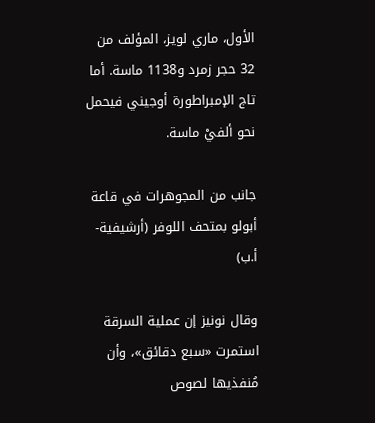الأول، ماري لويز، المؤلف من 32 حجر زمرد و1138 ماسة. أما تاج الإمبراطورة أوجيني فيحمل نحو ألفيْ ماسة.

جانب من المجوهرات في قاعة أبولو بمتحف اللوفر (أرشيفية-أ.ب)

وقال نونيز إن عملية السرقة استمرت «سبع دقائق»، وأن مُنفذيها لصوص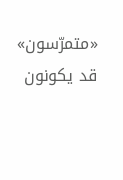«متمرّسون» قد يكونون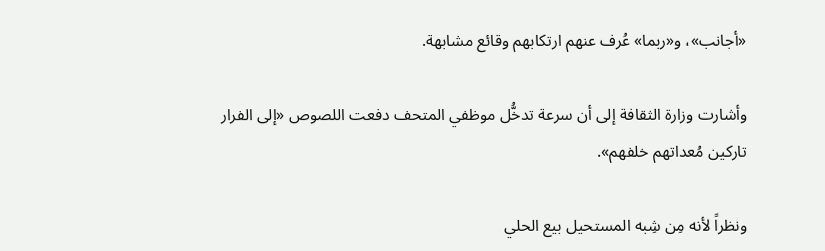«أجانب»، و«ربما» عُرف عنهم ارتكابهم وقائع مشابهة.

وأشارت وزارة الثقافة إلى أن سرعة تدخُّل موظفي المتحف دفعت اللصوص «إلى الفرار تاركين مُعداتهم خلفهم».

ونظراً لأنه مِن شِبه المستحيل بيع الحلي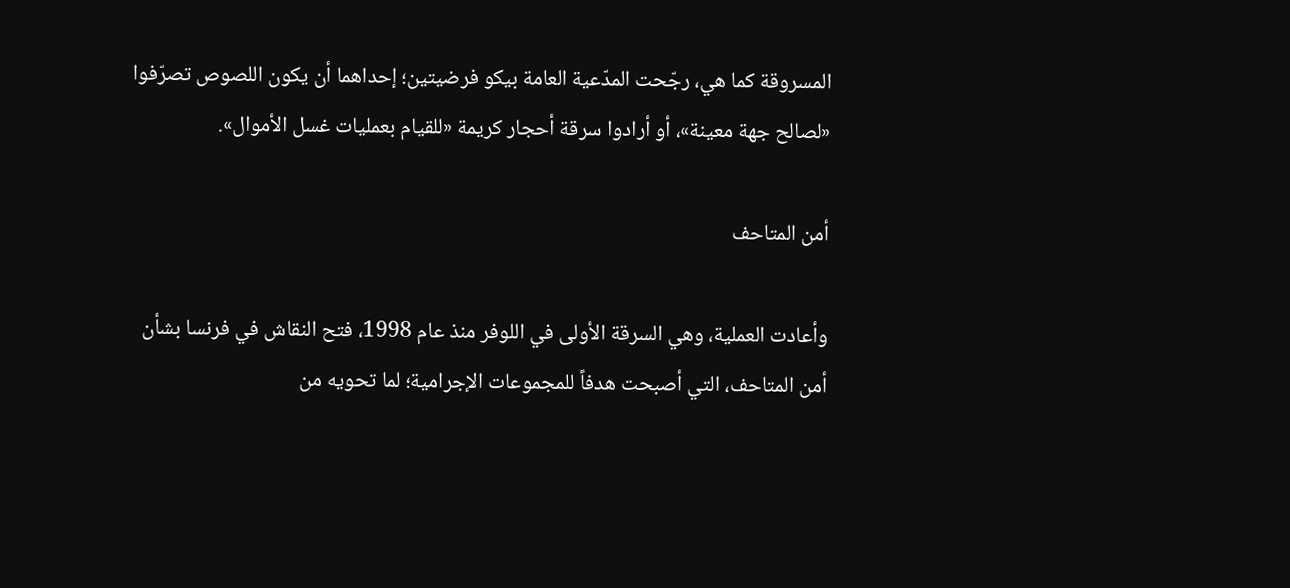المسروقة كما هي، رجّحت المدّعية العامة بيكو فرضيتين؛ إحداهما أن يكون اللصوص تصرّفوا «لصالح جهة معينة»، أو أرادوا سرقة أحجار كريمة «للقيام بعمليات غسل الأموال».

أمن المتاحف

وأعادت العملية، وهي السرقة الأولى في اللوفر منذ عام 1998، فتح النقاش في فرنسا بشأن أمن المتاحف، التي أصبحت هدفاً للمجموعات الإجرامية؛ لما تحويه من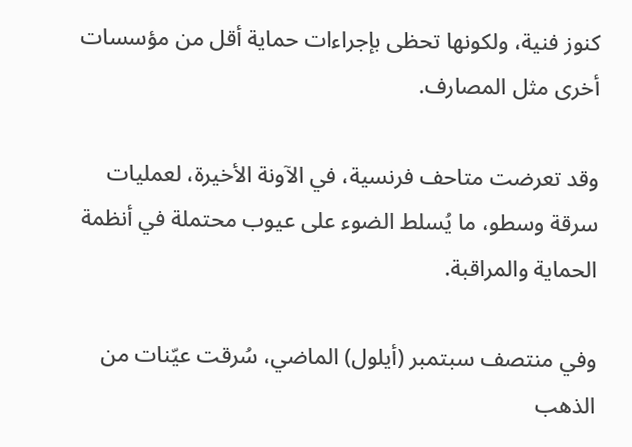كنوز فنية، ولكونها تحظى بإجراءات حماية أقل من مؤسسات أخرى مثل المصارف.

وقد تعرضت متاحف فرنسية، في الآونة الأخيرة، لعمليات سرقة وسطو، ما يُسلط الضوء على عيوب محتملة في أنظمة الحماية والمراقبة.

وفي منتصف سبتمبر (أيلول) الماضي، سُرقت عيّنات من الذهب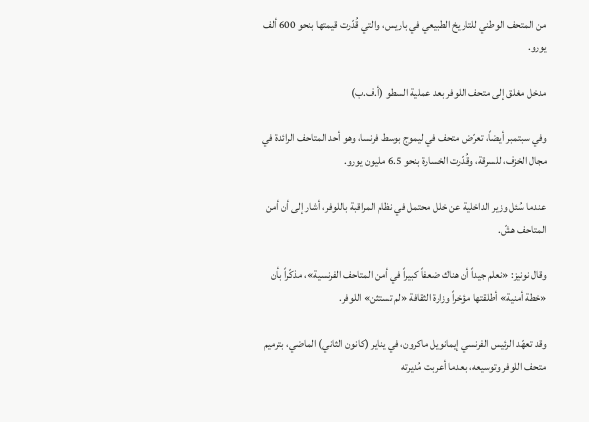من المتحف الوطني للتاريخ الطبيعي في باريس، والتي قُدّرت قيمتها بنحو 600 ألف يورو.

مدخل مغلق إلى متحف اللوفر بعد عملية السطو (أ.ف.ب)

وفي سبتمبر أيضاً، تعرّض متحف في ليموج بوسط فرنسا، وهو أحد المتاحف الرائدة في مجال الخزف، للسرقة، وقُدّرت الخسارة بنحو 6.5 مليون يورو.

عندما سُئل وزير الداخلية عن خلل محتمل في نظام المراقبة باللوفر، أشار إلى أن أمن المتاحف هشّ.

وقال نونيز: «نعلم جيداً أن هناك ضعفاً كبيراً في أمن المتاحف الفرنسية»، مذكّراً بأن «خطة أمنية» أطلقتها مؤخراً وزارة الثقافة «لم تستثن» اللوفر.

وقد تعهّد الرئيس الفرنسي إيمانويل ماكرون، في يناير (كانون الثاني) الماضي، بترميم متحف اللوفر وتوسيعه، بعدما أعربت مُديرته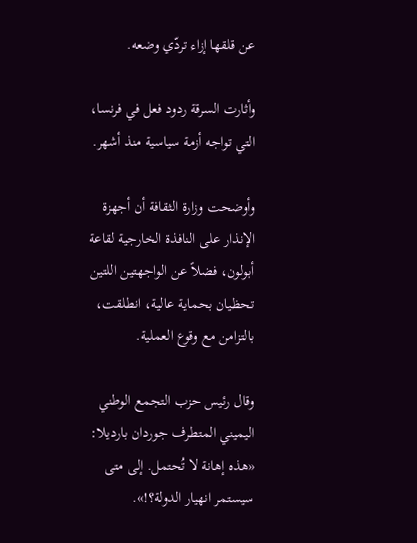عن قلقها إزاء تردّي وضعه.

وأثارت السرقة ردود فعل في فرنسا، التي تواجه أزمة سياسية منذ أشهر.

وأوضحت وزارة الثقافة أن أجهزة الإنذار على النافذة الخارجية لقاعة أبولون، فضلاً عن الواجهتين اللتين تحظيان بحماية عالية، انطلقت، بالتزامن مع وقوع العملية.

وقال رئيس حزب التجمع الوطني اليميني المتطرف جوردان بارديلا: «هذه إهانة لا تُحتمل. إلى متى سيستمر انهيار الدولة؟!».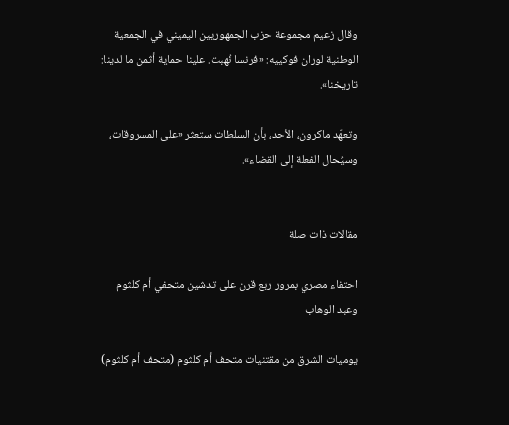وقال زعيم مجموعة حزب الجمهوريين اليميني في الجمعية الوطنية لوران فوكييه: «فرنسا نُهبت. علينا حماية أثمن ما لدينا: تاريخنا».

وتعهّد ماكرون، الأحد، بأن السلطات ستعثر «على المسروقات، وسيُحال الفعلة إلى القضاء».


مقالات ذات صلة

احتفاء مصري بمرور ربع قرن على تدشين متحفي أم كلثوم وعبد الوهاب

يوميات الشرق من مقتنيات متحف أم كلثوم (متحف أم كلثوم)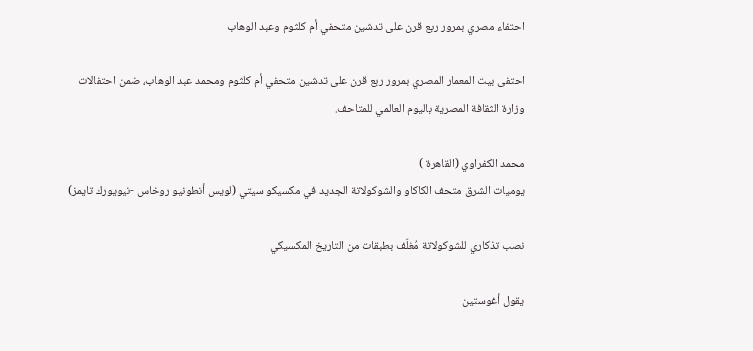احتفاء مصري بمرور ربع قرن على تدشين متحفي أم كلثوم وعبد الوهاب

احتفى بيت المعمار المصري بمرور ربع قرن على تدشين متحفي أم كلثوم ومحمد عبد الوهاب، ضمن احتفالات وزارة الثقافة المصرية باليوم العالمي للمتاحف.

محمد الكفراوي (القاهرة )
يوميات الشرق متحف الكاكاو والشوكولاتة الجديد في مكسيكو سيتي (لويس أنطونيو روخاس -نيويورك تايمز)

نصب تذكاري للشوكولاتة مُغلّف بطبقات من التاريخ المكسيكي

يقول أغوستين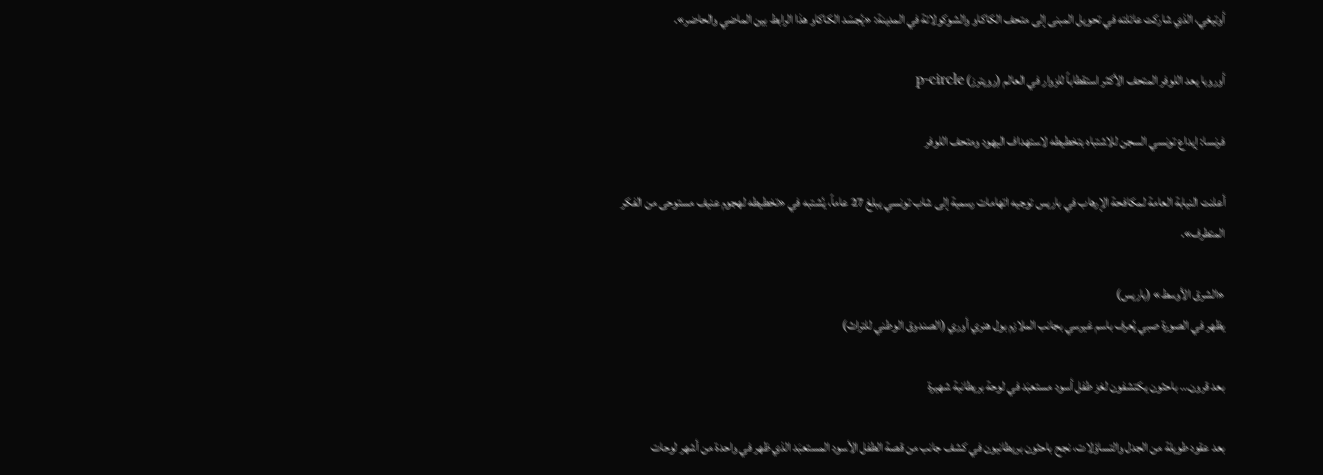أوتيغي، الذي شاركت عائلته في تحويل المبنى إلى متحف الكاكاو والشوكولاتة في المدينة: «يُجسّد الكاكاو هذا الرابط بين الماضي والحاضر».

أوروبا يعد اللوفر المتحف الأكثر استقطاباً للزوار في العالم (رويترز) p-circle

فرنسا: إيداع تونسي السجن للاشتباه بتخطيطه لاستهداف اليهود ومتحف اللوفر

أعلنت النيابة العامة لمكافحة الإرهاب في باريس توجيه اتهامات رسمية إلى شاب تونسي يبلغ 27 عاماً، يُشتبه في «تخطيطه لهجوم عنيف مستوحى من الفكر المتطرف».

«الشرق الأوسط» (باريس)
يظهر في الصورة صبي يُعرف باسم غيرسي بجانب الملازم بول هنري أوري (الصندوق الوطني للتراث)

بعد قرون... باحثون يكتشفون لغز طفل أسود مستعبَد في لوحة بريطانية شهيرة

بعد عقود طويلة من الجدل والتساؤلات، نجح باحثون بريطانيون في كشف جانب من قصة الطفل الأسود المستعبَد الذي ظهر في واحدة من أشهر لوحات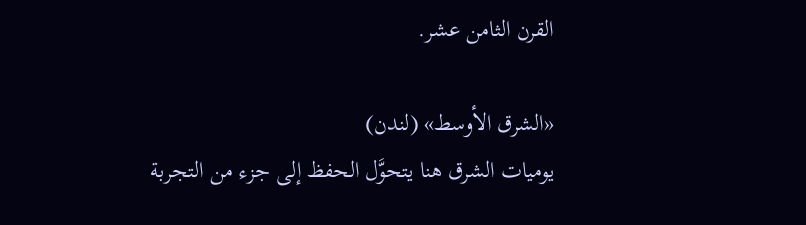القرن الثامن عشر.

«الشرق الأوسط» (لندن)
يوميات الشرق هنا يتحوَّل الحفظ إلى جزء من التجربة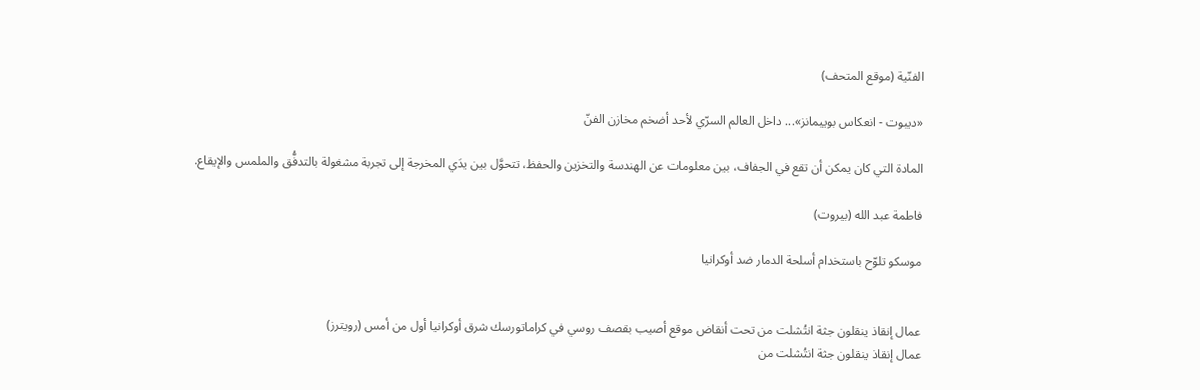الفنّية (موقع المتحف)

«ديبوت - انعكاس بوييمانز»... داخل العالم السرّي لأحد أضخم مخازن الفنّ

المادة التي كان يمكن أن تقع في الجفاف، بين معلومات عن الهندسة والتخزين والحفظ، تتحوَّل بين يدَي المخرجة إلى تجربة مشغولة بالتدفُّق والملمس والإيقاع.

فاطمة عبد الله (بيروت)

موسكو تلوّح باستخدام أسلحة الدمار ضد أوكرانيا


عمال إنقاذ ينقلون جثة انتُشلت من تحت أنقاض موقع أصيب بقصف روسي في كراماتورسك شرق أوكرانيا أول من أمس (رويترز)
عمال إنقاذ ينقلون جثة انتُشلت من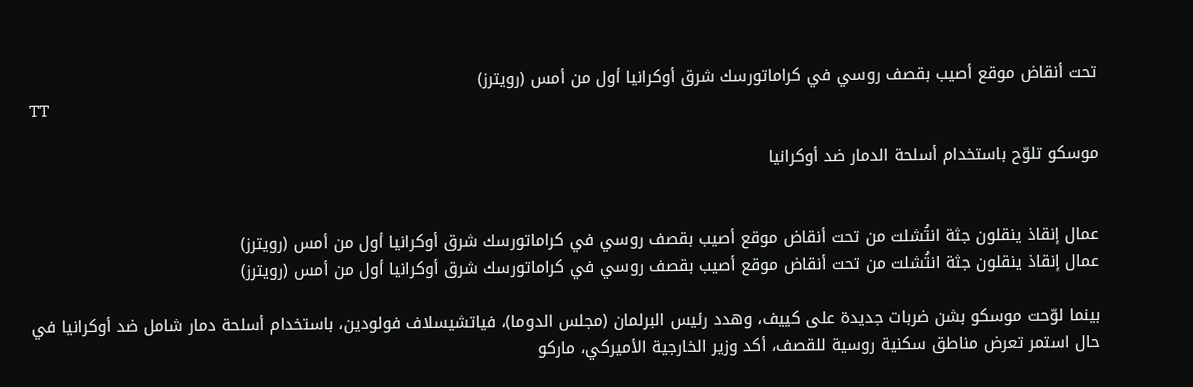تحت أنقاض موقع أصيب بقصف روسي في كراماتورسك شرق أوكرانيا أول من أمس (رويترز)
TT

موسكو تلوّح باستخدام أسلحة الدمار ضد أوكرانيا


عمال إنقاذ ينقلون جثة انتُشلت من تحت أنقاض موقع أصيب بقصف روسي في كراماتورسك شرق أوكرانيا أول من أمس (رويترز)
عمال إنقاذ ينقلون جثة انتُشلت من تحت أنقاض موقع أصيب بقصف روسي في كراماتورسك شرق أوكرانيا أول من أمس (رويترز)

بينما لوّحت موسكو بشن ضربات جديدة على كييف، وهدد رئيس البرلمان (مجلس الدوما)، فياتشيسلاف فولودين، باستخدام أسلحة دمار شامل ضد أوكرانيا في حال استمر تعرض مناطق سكنية روسية للقصف، أكد وزير الخارجية الأميركي، ماركو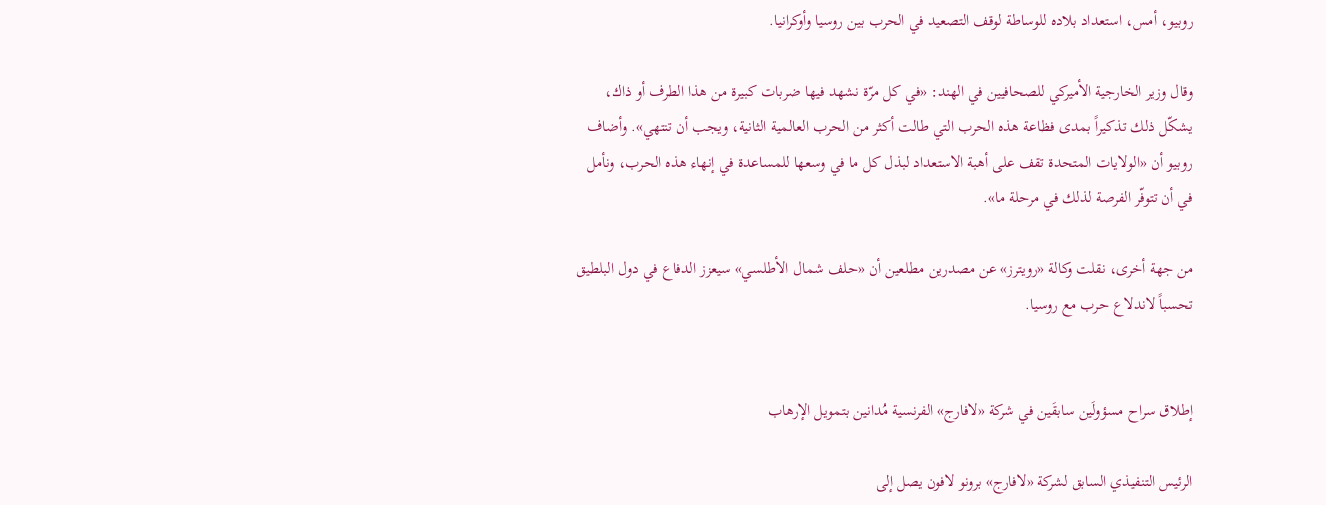روبيو، أمس، استعداد بلاده للوساطة لوقف التصعيد في الحرب بين روسيا وأوكرانيا.

وقال وزير الخارجية الأميركي للصحافيين في الهند: «في كل مرّة نشهد فيها ضربات كبيرة من هذا الطرف أو ذاك، يشكّل ذلك تذكيراً بمدى فظاعة هذه الحرب التي طالت أكثر من الحرب العالمية الثانية، ويجب أن تنتهي». وأضاف روبيو أن «الولايات المتحدة تقف على أهبة الاستعداد لبذل كل ما في وسعها للمساعدة في إنهاء هذه الحرب، ونأمل في أن تتوفّر الفرصة لذلك في مرحلة ما».

من جهة أخرى، نقلت وكالة «رويترز» عن مصدرين مطلعين أن «حلف شمال الأطلسي» سيعزز الدفاع في دول البلطيق تحسباً لاندلاع حرب مع روسيا.


إطلاق سراح مسؤولَين سابقَين في شركة «لافارج» الفرنسية مُدانين بتمويل الإرهاب

الرئيس التنفيذي السابق لشركة «لافارج» برونو لافون يصل إلى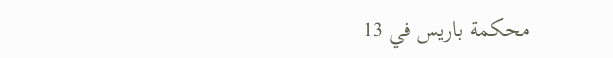محكمة باريس في 13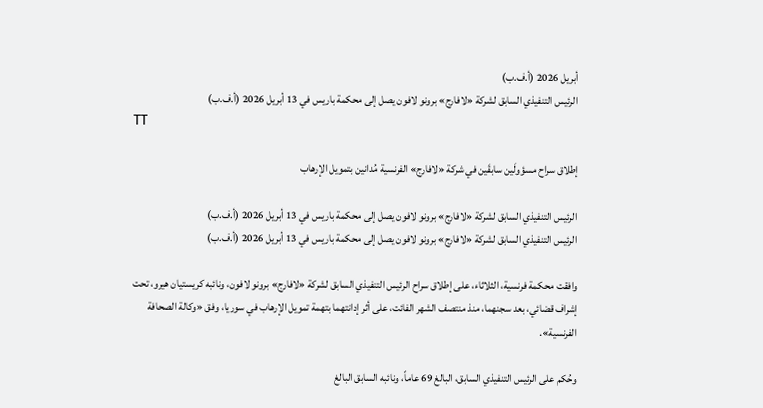أبريل 2026 (أ.ف.ب)
الرئيس التنفيذي السابق لشركة «لافارج» برونو لافون يصل إلى محكمة باريس في 13 أبريل 2026 (أ.ف.ب)
TT

إطلاق سراح مسؤولَين سابقَين في شركة «لافارج» الفرنسية مُدانين بتمويل الإرهاب

الرئيس التنفيذي السابق لشركة «لافارج» برونو لافون يصل إلى محكمة باريس في 13 أبريل 2026 (أ.ف.ب)
الرئيس التنفيذي السابق لشركة «لافارج» برونو لافون يصل إلى محكمة باريس في 13 أبريل 2026 (أ.ف.ب)

وافقت محكمة فرنسية، الثلاثاء، على إطلاق سراح الرئيس التنفيذي السابق لشركة «لافارج» برونو لافون، ونائبه كريستيان هيرو، تحت إشراف قضائي، بعد سجنهما، منذ منتصف الشهر الفائت، على أثر إدانتهما بتهمة تمويل الإرهاب في سوريا، وفق «وكالة الصحافة الفرنسية».

وحُكم على الرئيس التنفيذي السابق، البالغ 69 عاماً، ونائبه السابق البالغ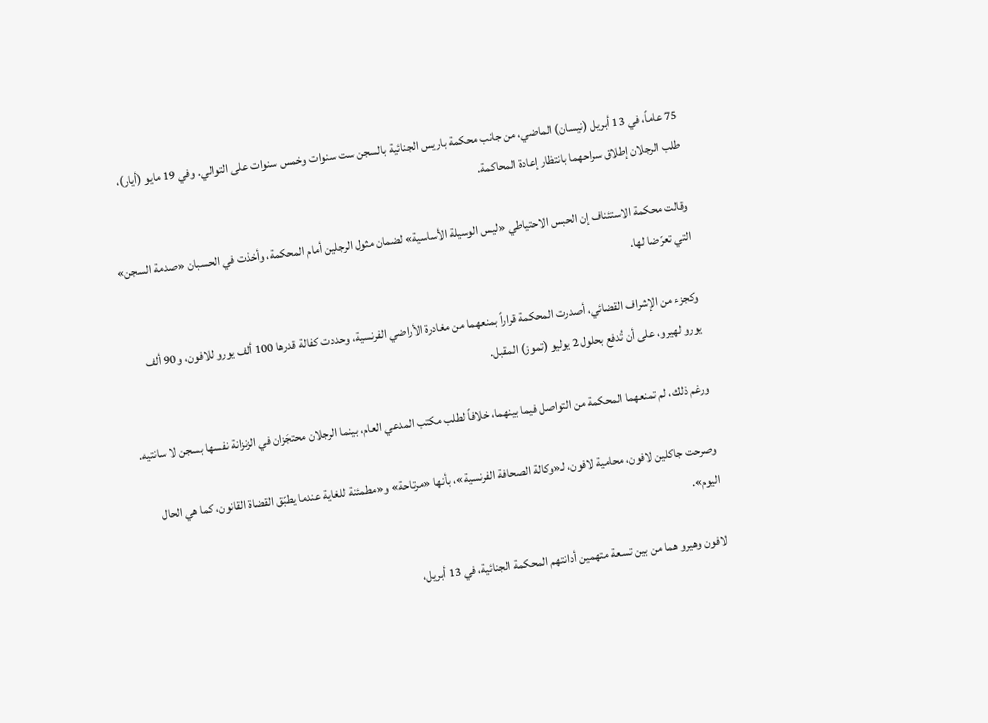75 عاماً، في 13 أبريل (نيسان) الماضي، من جانب محكمة باريس الجنائية بالسجن ست سنوات وخمس سنوات على التوالي. وفي 19 مايو (أيار)، طلب الرجلان إطلاق سراحهما بانتظار إعادة المحاكمة.

وقالت محكمة الاستئناف إن الحبس الاحتياطي «ليس الوسيلة الأساسية» لضمان مثول الرجلين أمام المحكمة، وأخذت في الحسبان «صدمة السجن» التي تعرّضا لها.

وكجزء من الإشراف القضائي، أصدرت المحكمة قراراً بمنعهما من مغادرة الأراضي الفرنسية، وحددت كفالة قدرها 100 ألف يورو للافون، و90 ألف يورو لهيرو، على أن تُدفع بحلول 2 يوليو (تموز) المقبل.

ورغم ذلك، لم تمنعهما المحكمة من التواصل فيما بينهما، خلافاً لطلب مكتب المدعي العام، بينما الرجلان محتجَزان في الزنزانة نفسها بسجن لا سانتيه.

وصرحت جاكلين لافون، محامية لافون، لـ«وكالة الصحافة الفرنسية»، بأنها «مرتاحة» و«مطمئنة للغاية عندما يطبّق القضاة القانون، كما هي الحال اليوم».

لافون وهيرو هما من بين تسعة متهمين أدانتهم المحكمة الجنائية، في 13 أبريل،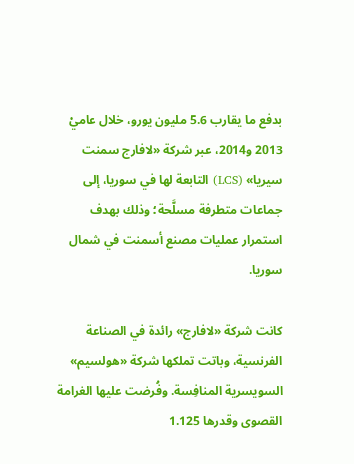بدفع ما يقارب 5.6 مليون يورو، خلال عاميْ 2013 و2014، عبر شركة «لافارج سمنت سيريا» (LCS) التابعة لها في سوريا، إلى جماعات متطرفة مسلَّحة؛ وذلك بهدف استمرار عمليات مصنع أسمنت في شمال سوريا.

كانت شركة «لافارج» رائدة في الصناعة الفرنسية، وباتت تملكها شركة «هولسيم» السويسرية المنافِسة. وفُرضت عليها الغرامة القصوى وقدرها 1.125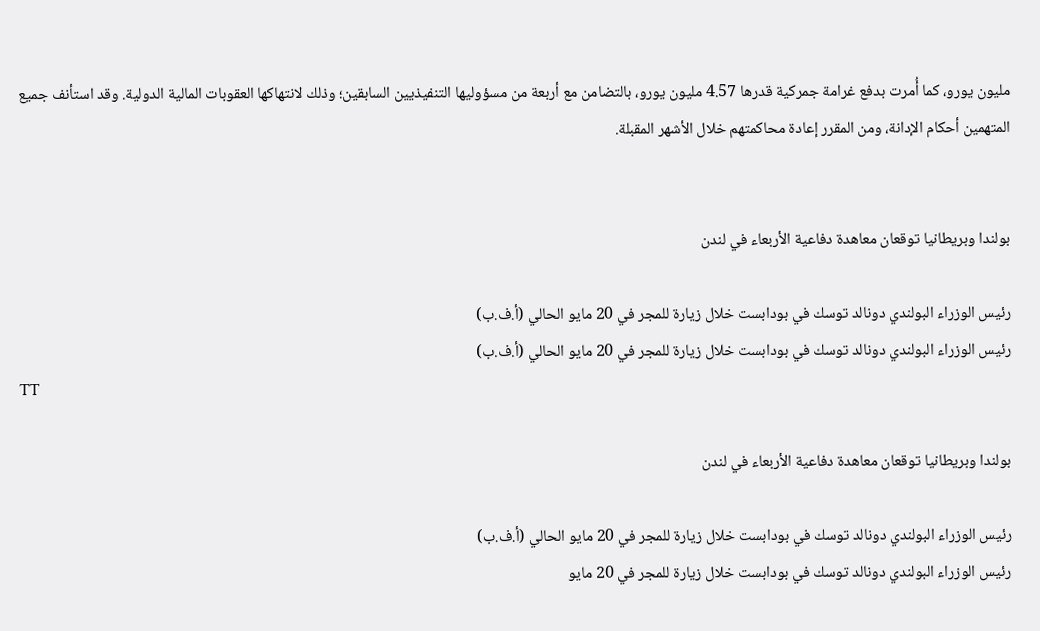مليون يورو، كما أُمرت بدفع غرامة جمركية قدرها 4.57 مليون يورو، بالتضامن مع أربعة من مسؤوليها التنفيذيين السابقين؛ وذلك لانتهاكها العقوبات المالية الدولية. وقد استأنف جميع المتهمين أحكام الإدانة، ومن المقرر إعادة محاكمتهم خلال الأشهر المقبلة.


بولندا وبريطانيا توقعان معاهدة دفاعية الأربعاء في لندن

رئيس الوزراء البولندي دونالد توسك في بودابست خلال زيارة للمجر في 20 مايو الحالي (أ.ف.ب)
رئيس الوزراء البولندي دونالد توسك في بودابست خلال زيارة للمجر في 20 مايو الحالي (أ.ف.ب)
TT

بولندا وبريطانيا توقعان معاهدة دفاعية الأربعاء في لندن

رئيس الوزراء البولندي دونالد توسك في بودابست خلال زيارة للمجر في 20 مايو الحالي (أ.ف.ب)
رئيس الوزراء البولندي دونالد توسك في بودابست خلال زيارة للمجر في 20 مايو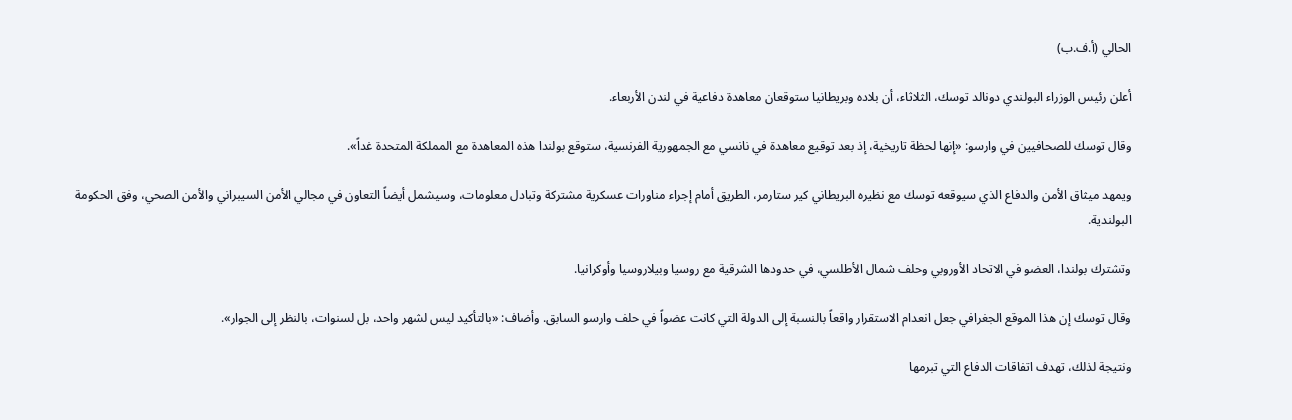الحالي (أ.ف.ب)

أعلن رئيس الوزراء البولندي دونالد توسك، الثلاثاء، أن بلاده وبريطانيا ستوقعان معاهدة دفاعية في لندن الأربعاء.

وقال توسك للصحافيين في وارسو: «إنها لحظة تاريخية، إذ بعد توقيع معاهدة في نانسي مع الجمهورية الفرنسية، ستوقع بولندا هذه المعاهدة مع المملكة المتحدة غداً».

ويمهد ميثاق الأمن والدفاع الذي سيوقعه توسك مع نظيره البريطاني كير ستارمر، الطريق أمام إجراء مناورات عسكرية مشتركة وتبادل معلومات، وسيشمل أيضاً التعاون في مجالي الأمن السيبراني والأمن الصحي، وفق الحكومة البولندية.

وتشترك بولندا، العضو في الاتحاد الأوروبي وحلف شمال الأطلسي، في حدودها الشرقية مع روسيا وبيلاروسيا وأوكرانيا.

وقال توسك إن هذا الموقع الجغرافي جعل انعدام الاستقرار واقعاً بالنسبة إلى الدولة التي كانت عضواً في حلف وارسو السابق. وأضاف: «بالتأكيد ليس لشهر واحد، بل لسنوات، بالنظر إلى الجوار».

ونتيجة لذلك، تهدف اتفاقات الدفاع التي تبرمها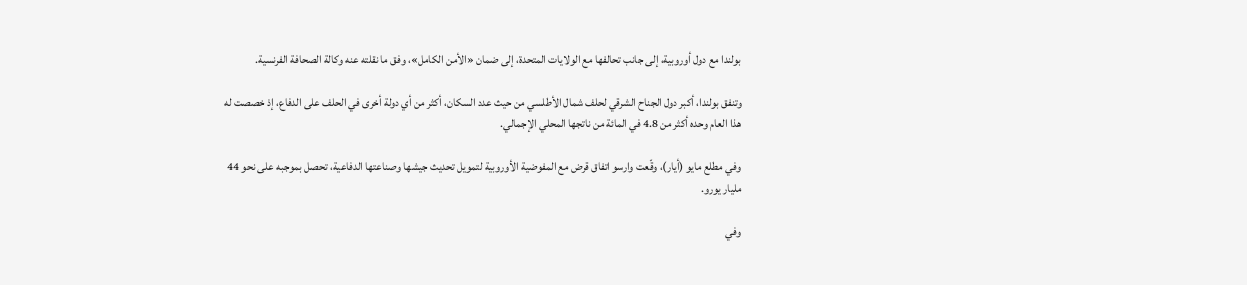بولندا مع دول أوروبية، إلى جانب تحالفها مع الولايات المتحدة، إلى ضمان «الأمن الكامل»، وفق ما نقلته عنه وكالة الصحافة الفرنسية.

وتنفق بولندا، أكبر دول الجناح الشرقي لحلف شمال الأطلسي من حيث عدد السكان، أكثر من أي دولة أخرى في الحلف على الدفاع، إذ خصصت له هذا العام وحده أكثر من 4.8 في المائة من ناتجها المحلي الإجمالي.

وفي مطلع مايو (أيار)، وقّعت وارسو اتفاق قرض مع المفوضية الأوروبية لتمويل تحديث جيشها وصناعتها الدفاعية، تحصل بموجبه على نحو 44 مليار يورو.

وفي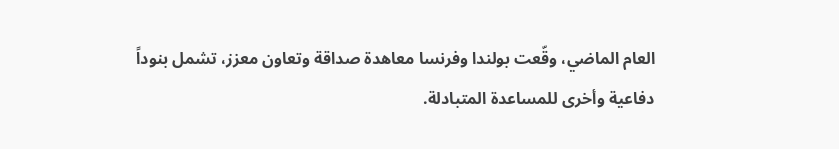العام الماضي، وقّعت بولندا وفرنسا معاهدة صداقة وتعاون معزز، تشمل بنوداً دفاعية وأخرى للمساعدة المتبادلة.